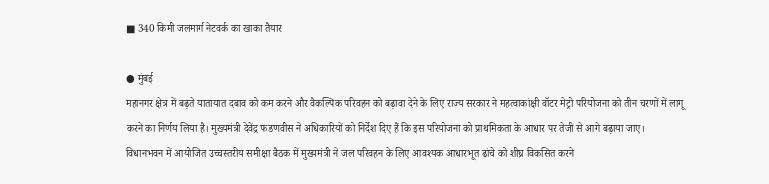■ 340 किमी जलमार्ग नेटवर्क का खाका तैयार

● मुंबई
महानगर क्षेत्र में बढ़ते यातायात दबाव को कम करने और वैकल्पिक परिवहन को बढ़ावा देने के लिए राज्य सरकार ने महत्वाकांक्षी वॉटर मेट्रो परियोजना को तीन चरणों में लागू करने का निर्णय लिया है। मुख्यमंत्री देवेंद्र फडणवीस ने अधिकारियों को निर्देश दिए हैं कि इस परियोजना को प्राथमिकता के आधार पर तेजी से आगे बढ़ाया जाए।
विधानभवन में आयोजित उच्चस्तरीय समीक्षा बैठक में मुख्यमंत्री ने जल परिवहन के लिए आवश्यक आधारभूत ढांचे को शीघ्र विकसित करने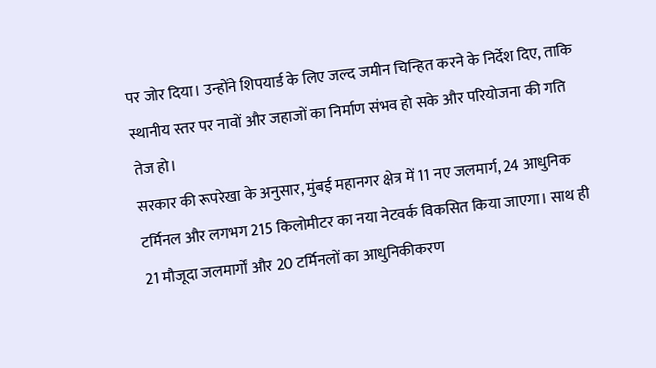पर जोर दिया। उन्होंने शिपयार्ड के लिए जल्द जमीन चिन्हित करने के निर्देश दिए, ताकि स्थानीय स्तर पर नावों और जहाजों का निर्माण संभव हो सके और परियोजना की गति तेज हो।
सरकार की रूपरेखा के अनुसार, मुंबई महानगर क्षेत्र में 11 नए जलमार्ग, 24 आधुनिक टर्मिनल और लगभग 215 किलोमीटर का नया नेटवर्क विकसित किया जाएगा। साथ ही 21 मौजूदा जलमार्गों और 20 टर्मिनलों का आधुनिकीकरण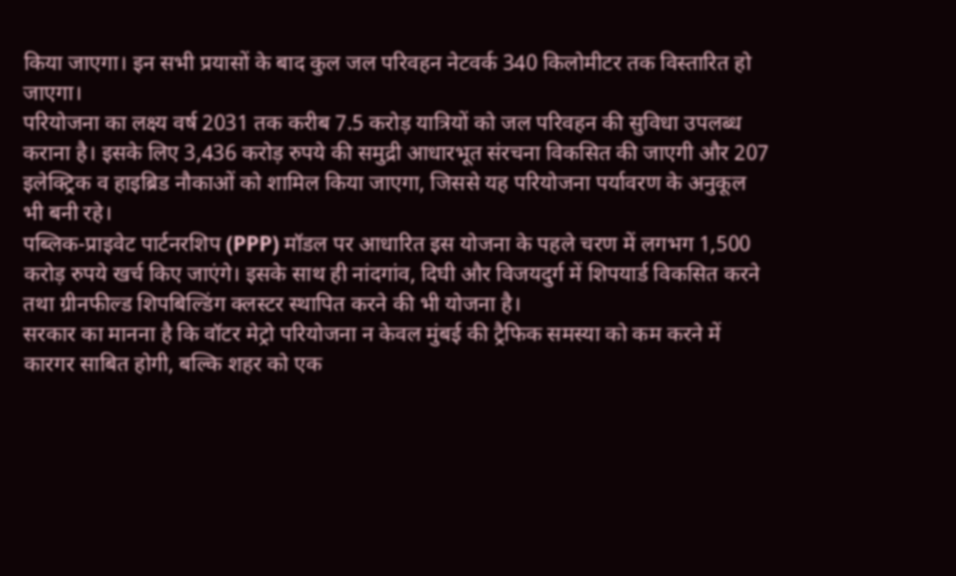किया जाएगा। इन सभी प्रयासों के बाद कुल जल परिवहन नेटवर्क 340 किलोमीटर तक विस्तारित हो जाएगा।
परियोजना का लक्ष्य वर्ष 2031 तक करीब 7.5 करोड़ यात्रियों को जल परिवहन की सुविधा उपलब्ध कराना है। इसके लिए 3,436 करोड़ रुपये की समुद्री आधारभूत संरचना विकसित की जाएगी और 207 इलेक्ट्रिक व हाइब्रिड नौकाओं को शामिल किया जाएगा, जिससे यह परियोजना पर्यावरण के अनुकूल भी बनी रहे।
पब्लिक-प्राइवेट पार्टनरशिप (PPP) मॉडल पर आधारित इस योजना के पहले चरण में लगभग 1,500 करोड़ रुपये खर्च किए जाएंगे। इसके साथ ही नांदगांव, दिघी और विजयदुर्ग में शिपयार्ड विकसित करने तथा ग्रीनफील्ड शिपबिल्डिंग क्लस्टर स्थापित करने की भी योजना है।
सरकार का मानना है कि वॉटर मेट्रो परियोजना न केवल मुंबई की ट्रैफिक समस्या को कम करने में कारगर साबित होगी, बल्कि शहर को एक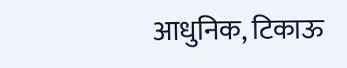आधुनिक, टिकाऊ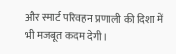और स्मार्ट परिवहन प्रणाली की दिशा में भी मजबूत कदम देगी।